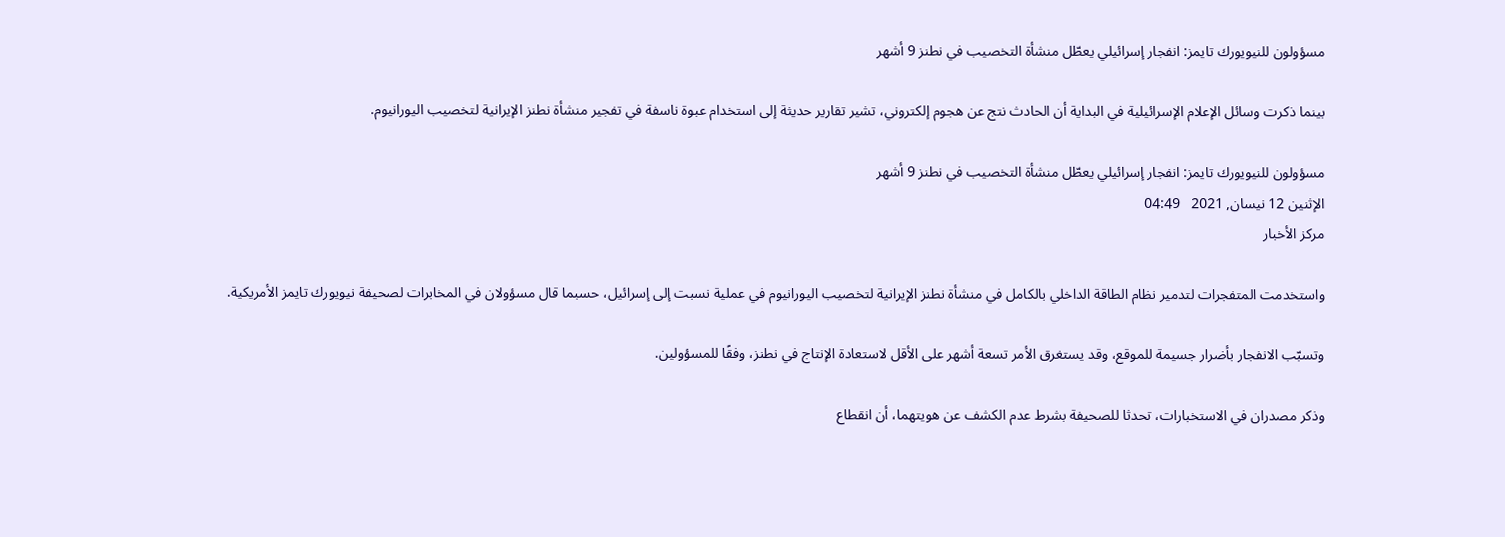مسؤولون للنيويورك تايمز: انفجار إسرائيلي يعطّل منشأة التخصيب في نطنز 9 أشهر

بينما ذكرت وسائل الإعلام الإسرائيلية في البداية أن الحادث نتج عن هجوم إلكتروني، تشير تقارير حديثة إلى استخدام عبوة ناسفة في تفجير منشأة نطنز الإيرانية لتخصيب اليورانيوم.

مسؤولون للنيويورك تايمز: انفجار إسرائيلي يعطّل منشأة التخصيب في نطنز 9 أشهر
الإثنين 12 نيسان, 2021   04:49
مركز الأخبار

واستخدمت المتفجرات لتدمير نظام الطاقة الداخلي بالكامل في منشأة نطنز الإيرانية لتخصيب اليورانيوم في عملية نسبت إلى إسرائيل، حسبما قال مسؤولان في المخابرات لصحيفة نيويورك تايمز الأمريكية.

وتسبّب الانفجار بأضرار جسيمة للموقع، وقد يستغرق الأمر تسعة أشهر على الأقل لاستعادة الإنتاج في نطنز، وفقًا للمسؤولين.

وذكر مصدران في الاستخبارات، تحدثا للصحيفة بشرط عدم الكشف عن هويتهما، أن انقطاع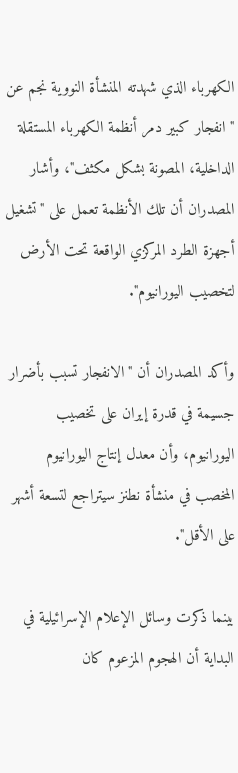الكهرباء الذي شهدته المنشأة النووية نجم عن "انفجار كبير دمر أنظمة الكهرباء المستقلة الداخلية، المصونة بشكل مكثف"، وأشار المصدران أن تلك الأنظمة تعمل على "تشغيل أجهزة الطرد المركزي الواقعة تحت الأرض لتخصيب اليورانيوم".

وأكد المصدران أن "الانفجار تسبب بأضرار جسيمة في قدرة إيران على تخصيب اليورانيوم، وأن معدل إنتاج اليورانيوم المخصب في منشأة نطنز سيتراجع لتسعة أشهر على الأقل".

بينما ذكرت وسائل الإعلام الإسرائيلية في البداية أن الهجوم المزعوم كان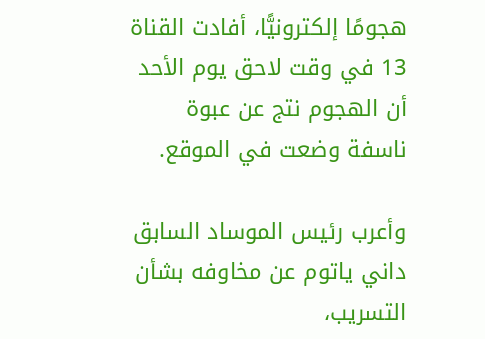هجومًا إلكترونيًّا، أفادت القناة 13 في وقت لاحق يوم الأحد أن الهجوم نتج عن عبوة ناسفة وضعت في الموقع.

وأعرب رئيس الموساد السابق داني ياتوم عن مخاوفه بشأن التسريب،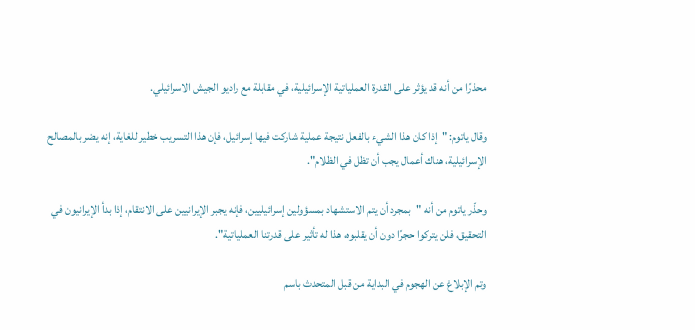محذرًا من أنه قد يؤثر على القدرة العملياتية الإسرائيلية، في مقابلة مع راديو الجيش الاسرائيلي.

وقال ياتوم: "إذا كان هذا الشيء بالفعل نتيجة عملية شاركت فيها إسرائيل، فإن هذا التسريب خطير للغاية، إنه يضر بالمصالح الإسرائيلية، هناك أعمال يجب أن تظل في الظلام".

وحذّر ياتوم من أنه "بمجرد أن يتم الاستشهاد بمسؤولين إسرائيليين، فإنه يجبر الإيرانيين على الانتقام، إذا بدأ الإيرانيون في التحقيق، فلن يتركوا حجرًا دون أن يقلبوه، هذا له تأثير على قدرتنا العملياتية".

وتم الإبلاغ عن الهجوم في البداية من قبل المتحدث باسم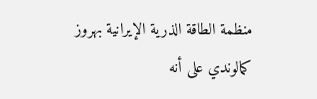منظمة الطاقة الذرية الإيرانية بهروز كمالوندي على أنه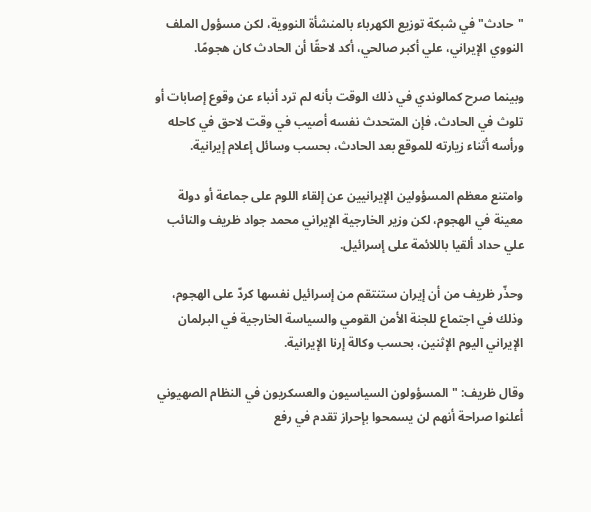"حادث" في شبكة توزيع الكهرباء بالمنشأة النووية، لكن مسؤول الملف النووي الإيراني، علي أكبر صالحي، أكد لاحقًا أن الحادث كان هجومًا.

وبينما صرح كمالوندي في ذلك الوقت بأنه لم ترد أنباء عن وقوع إصابات أو تلوث في الحادث، فإن المتحدث نفسه أصيب في وقت لاحق في كاحله ورأسه أثناء زيارته للموقع بعد الحادث، بحسب وسائل إعلام إيرانية.

وامتنع معظم المسؤولين الإيرانيين عن إلقاء اللوم على جماعة أو دولة معينة في الهجوم، لكن وزير الخارجية الإيراني محمد جواد ظريف والنائب علي حداد ألقيا باللائمة على إسرائيل.

وحذّر ظريف من أن إيران ستنتقم من إسرائيل نفسها كردّ على الهجوم، وذلك في اجتماع للجنة الأمن القومي والسياسة الخارجية في البرلمان الإيراني اليوم الإثنين، بحسب وكالة إرنا الإيرانية.

وقال ظريف: "المسؤولون السياسيون والعسكريون في النظام الصهيوني أعلنوا صراحة أنهم لن يسمحوا بإحراز تقدم في رفع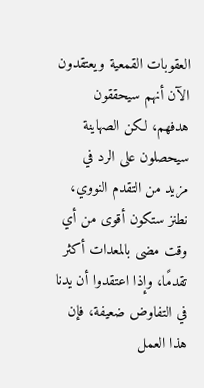العقوبات القمعية ويعتقدون الآن أنهم سيحققون هدفهم، لكن الصهاينة سيحصلون على الرد في مزيد من التقدم النووي، نطنز ستكون أقوى من أي وقت مضى بالمعدات أكثر تقدمًا، وإذا اعتقدوا أن يدنا في التفاوض ضعيفة، فإن هذا العمل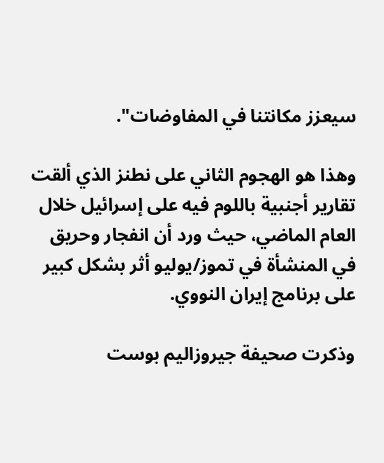سيعزز مكانتنا في المفاوضات".

وهذا هو الهجوم الثاني على نطنز الذي ألقت تقارير أجنبية باللوم فيه على إسرائيل خلال العام الماضي، حيث ورد أن انفجار وحريق في المنشأة في تموز/يوليو أثر بشكل كبير على برنامج إيران النووي.

وذكرت صحيفة جيروزاليم بوست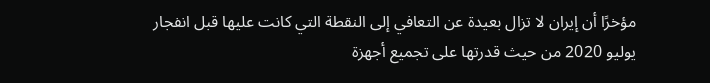مؤخرًا أن إيران لا تزال بعيدة عن التعافي إلى النقطة التي كانت عليها قبل انفجار يوليو 2020 من حيث قدرتها على تجميع أجهزة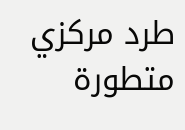طرد مركزي متطورة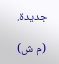جديدة.

 (م ش)